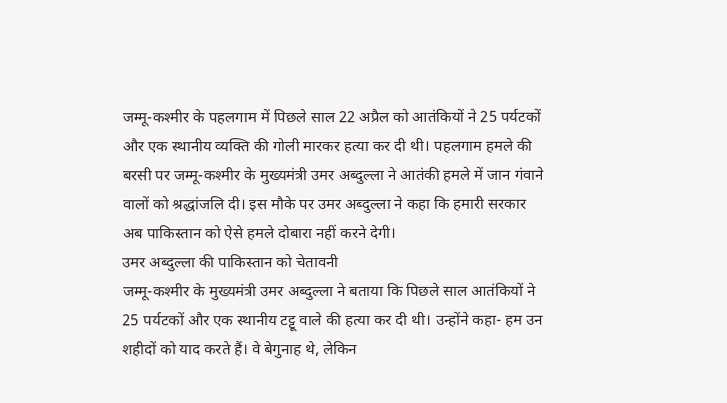जम्मू-कश्मीर के पहलगाम में पिछले साल 22 अप्रैल को आतंकियों ने 25 पर्यटकों और एक स्थानीय व्यक्ति की गोली मारकर हत्या कर दी थी। पहलगाम हमले की बरसी पर जम्मू-कश्मीर के मुख्यमंत्री उमर अब्दुल्ला ने आतंकी हमले में जान गंवाने वालों को श्रद्धांजलि दी। इस मौके पर उमर अब्दुल्ला ने कहा कि हमारी सरकार अब पाकिस्तान को ऐसे हमले दोबारा नहीं करने देगी।
उमर अब्दुल्ला की पाकिस्तान को चेतावनी
जम्मू-कश्मीर के मुख्यमंत्री उमर अब्दुल्ला ने बताया कि पिछले साल आतंकियों ने 25 पर्यटकों और एक स्थानीय टट्टू वाले की हत्या कर दी थी। उन्होंने कहा- हम उन शहीदों को याद करते हैं। वे बेगुनाह थे, लेकिन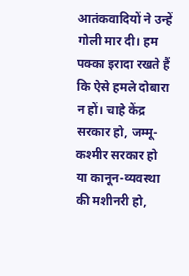आतंकवादियों ने उन्हें गोली मार दी। हम पक्का इरादा रखते हैं कि ऐसे हमले दोबारा न हों। चाहे केंद्र सरकार हो, जम्मू-कश्मीर सरकार हो या कानून-व्यवस्था की मशीनरी हो,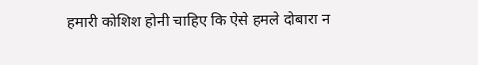हमारी कोशिश होनी चाहिए कि ऐसे हमले दोबारा न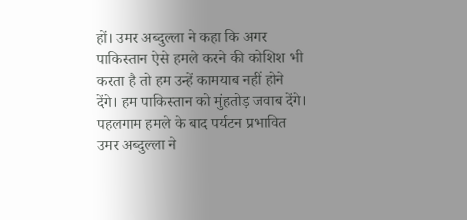हों। उमर अब्दुल्ला ने कहा कि अगर पाकिस्तान ऐसे हमले करने की कोशिश भी करता है तो हम उन्हें कामयाब नहीं होने देंगे। हम पाकिस्तान को मुंहतोड़ जवाब देंगे।
पहलगाम हमले के बाद पर्यटन प्रभावित
उमर अब्दुल्ला ने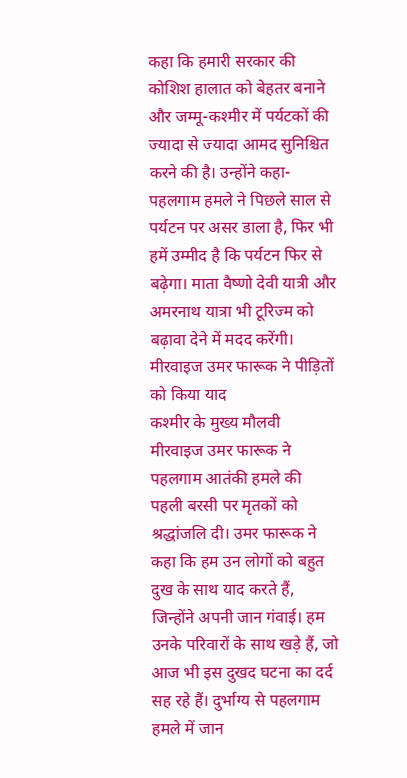कहा कि हमारी सरकार की कोशिश हालात को बेहतर बनाने और जम्मू-कश्मीर में पर्यटकों की ज्यादा से ज्यादा आमद सुनिश्चित करने की है। उन्होंने कहा- पहलगाम हमले ने पिछले साल से पर्यटन पर असर डाला है, फिर भी हमें उम्मीद है कि पर्यटन फिर से बढ़ेगा। माता वैष्णो देवी यात्री और अमरनाथ यात्रा भी टूरिज्म को बढ़ावा देने में मदद करेंगी।
मीरवाइज उमर फारूक ने पीड़ितों को किया याद
कश्मीर के मुख्य मौलवी मीरवाइज उमर फारूक ने पहलगाम आतंकी हमले की पहली बरसी पर मृतकों को श्रद्धांजलि दी। उमर फारूक ने कहा कि हम उन लोगों को बहुत दुख के साथ याद करते हैं, जिन्होंने अपनी जान गंवाई। हम उनके परिवारों के साथ खड़े हैं, जो आज भी इस दुखद घटना का दर्द सह रहे हैं। दुर्भाग्य से पहलगाम हमले में जान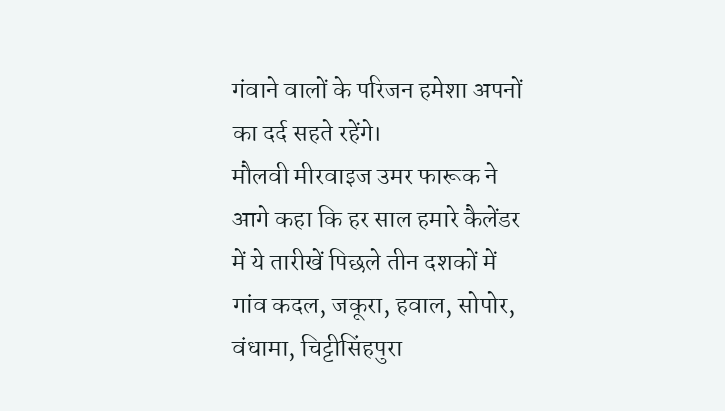गंवाने वालों के परिजन हमेशा अपनों का दर्द सहते रहेंगे।
मौलवी मीरवाइज उमर फारूक ने आगे कहा कि हर साल हमारे कैलेंडर में ये तारीखें पिछले तीन दशकों में गांव कदल, जकूरा, हवाल, सोपोर, वंधामा, चिट्टीसिंहपुरा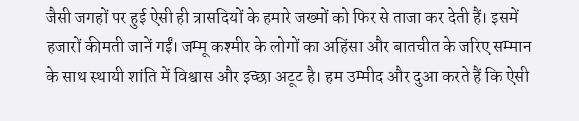जैसी जगहों पर हुई ऐसी ही त्रासदियों के हमारे जख्मों को फिर से ताजा कर देती हैं। इसमें हजारों कीमती जानें गईं। जम्मू कश्मीर के लोगों का अहिंसा और बातचीत के जरिए सम्मान के साथ स्थायी शांति में विश्वास और इच्छा अटूट है। हम उम्मीद और दुआ करते हैं कि ऐसी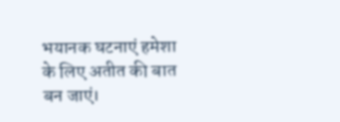भयानक घटनाएं हमेशा के लिए अतीत की बात बन जाएं।